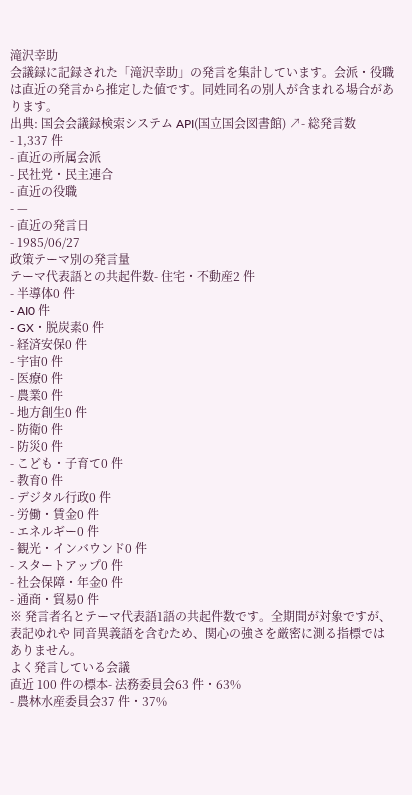滝沢幸助
会議録に記録された「滝沢幸助」の発言を集計しています。会派・役職は直近の発言から推定した値です。同姓同名の別人が含まれる場合があります。
出典: 国会会議録検索システム API(国立国会図書館) ↗- 総発言数
- 1,337 件
- 直近の所属会派
- 民社党・民主連合
- 直近の役職
- —
- 直近の発言日
- 1985/06/27
政策テーマ別の発言量
テーマ代表語との共起件数- 住宅・不動産2 件
- 半導体0 件
- AI0 件
- GX・脱炭素0 件
- 経済安保0 件
- 宇宙0 件
- 医療0 件
- 農業0 件
- 地方創生0 件
- 防衛0 件
- 防災0 件
- こども・子育て0 件
- 教育0 件
- デジタル行政0 件
- 労働・賃金0 件
- エネルギー0 件
- 観光・インバウンド0 件
- スタートアップ0 件
- 社会保障・年金0 件
- 通商・貿易0 件
※ 発言者名とテーマ代表語1語の共起件数です。全期間が対象ですが、表記ゆれや 同音異義語を含むため、関心の強さを厳密に測る指標ではありません。
よく発言している会議
直近 100 件の標本- 法務委員会63 件・63%
- 農林水産委員会37 件・37%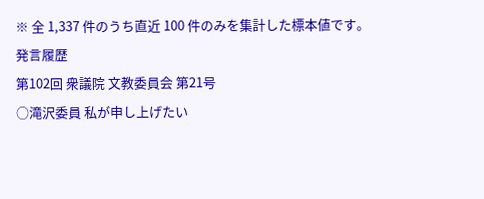※ 全 1,337 件のうち直近 100 件のみを集計した標本値です。
発言履歴
第102回 衆議院 文教委員会 第21号
○滝沢委員 私が申し上げたい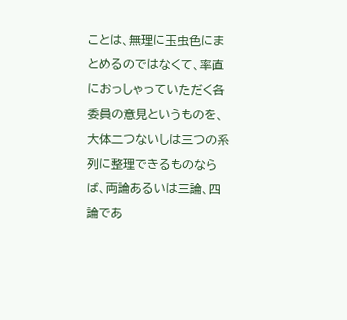ことは、無理に玉虫色にまとめるのではなくて、率直におっしゃっていただく各委員の意見というものを、大体二つないしは三つの系列に整理できるものならば、両論あるいは三論、四論であ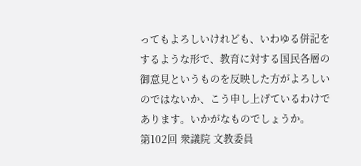ってもよろしいけれども、いわゆる併記をするような形で、教育に対する国民各層の御意見というものを反映した方がよろしいのではないか、こう申し上げているわけであります。いかがなものでしょうか。
第102回 衆議院 文教委員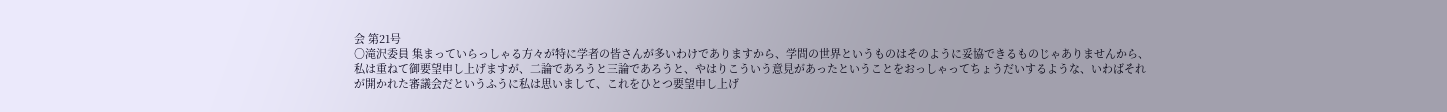会 第21号
○滝沢委員 集まっていらっしゃる方々が特に学者の皆さんが多いわけでありますから、学問の世界というものはそのように妥協できるものじゃありませんから、私は重ねて御要望申し上げますが、二論であろうと三論であろうと、やはりこういう意見があったということをおっしゃってちょうだいするような、いわばそれが開かれた審議会だというふうに私は思いまして、これをひとつ要望申し上げ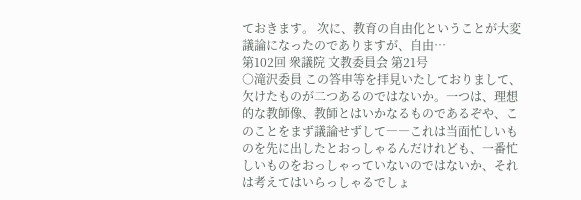ておきます。 次に、教育の自由化ということが大変議論になったのでありますが、自由…
第102回 衆議院 文教委員会 第21号
○滝沢委員 この答申等を拝見いたしておりまして、欠けたものが二つあるのではないか。一つは、理想的な教師像、教師とはいかなるものであるぞや、このことをまず議論せずして――これは当面忙しいものを先に出したとおっしゃるんだけれども、一番忙しいものをおっしゃっていないのではないか、それは考えてはいらっしゃるでしょ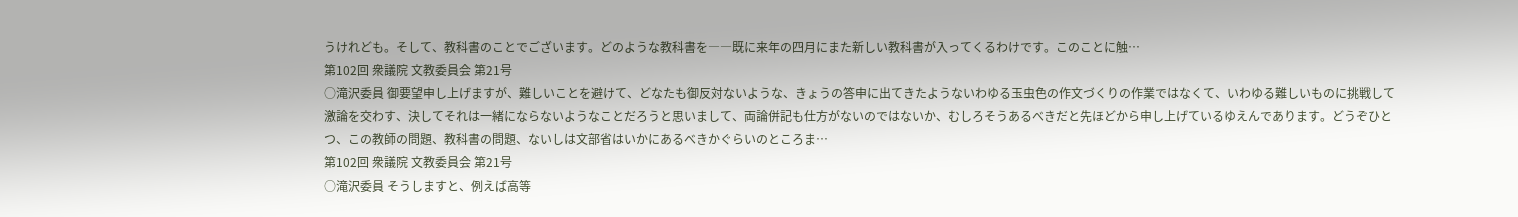うけれども。そして、教科書のことでございます。どのような教科書を――既に来年の四月にまた新しい教科書が入ってくるわけです。このことに触…
第102回 衆議院 文教委員会 第21号
○滝沢委員 御要望申し上げますが、難しいことを避けて、どなたも御反対ないような、きょうの答申に出てきたようないわゆる玉虫色の作文づくりの作業ではなくて、いわゆる難しいものに挑戦して激論を交わす、決してそれは一緒にならないようなことだろうと思いまして、両論併記も仕方がないのではないか、むしろそうあるべきだと先ほどから申し上げているゆえんであります。どうぞひとつ、この教師の問題、教科書の問題、ないしは文部省はいかにあるべきかぐらいのところま…
第102回 衆議院 文教委員会 第21号
○滝沢委員 そうしますと、例えば高等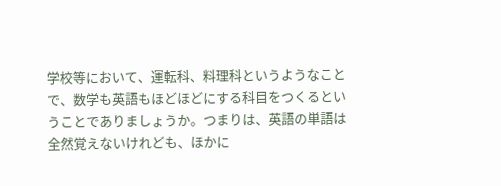学校等において、運転科、料理科というようなことで、数学も英語もほどほどにする科目をつくるということでありましょうか。つまりは、英語の単語は全然覚えないけれども、ほかに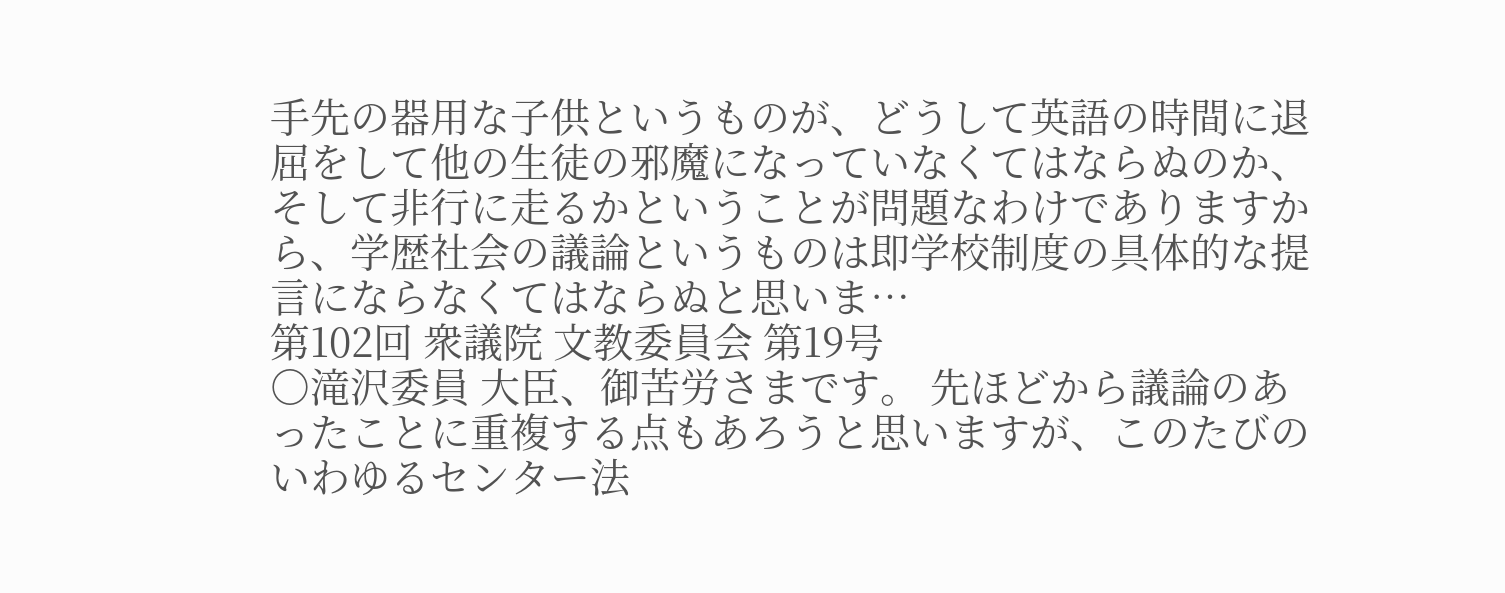手先の器用な子供というものが、どうして英語の時間に退屈をして他の生徒の邪魔になっていなくてはならぬのか、そして非行に走るかということが問題なわけでありますから、学歴社会の議論というものは即学校制度の具体的な提言にならなくてはならぬと思いま…
第102回 衆議院 文教委員会 第19号
○滝沢委員 大臣、御苦労さまです。 先ほどから議論のあったことに重複する点もあろうと思いますが、このたびのいわゆるセンター法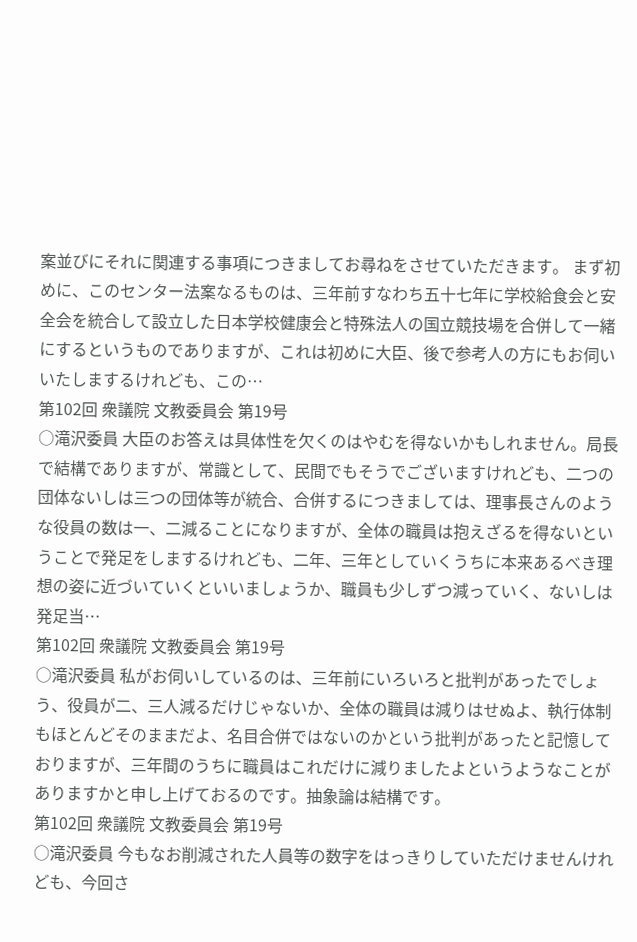案並びにそれに関連する事項につきましてお尋ねをさせていただきます。 まず初めに、このセンター法案なるものは、三年前すなわち五十七年に学校給食会と安全会を統合して設立した日本学校健康会と特殊法人の国立競技場を合併して一緒にするというものでありますが、これは初めに大臣、後で参考人の方にもお伺いいたしまするけれども、この…
第102回 衆議院 文教委員会 第19号
○滝沢委員 大臣のお答えは具体性を欠くのはやむを得ないかもしれません。局長で結構でありますが、常識として、民間でもそうでございますけれども、二つの団体ないしは三つの団体等が統合、合併するにつきましては、理事長さんのような役員の数は一、二減ることになりますが、全体の職員は抱えざるを得ないということで発足をしまするけれども、二年、三年としていくうちに本来あるべき理想の姿に近づいていくといいましょうか、職員も少しずつ減っていく、ないしは発足当…
第102回 衆議院 文教委員会 第19号
○滝沢委員 私がお伺いしているのは、三年前にいろいろと批判があったでしょう、役員が二、三人減るだけじゃないか、全体の職員は減りはせぬよ、執行体制もほとんどそのままだよ、名目合併ではないのかという批判があったと記憶しておりますが、三年間のうちに職員はこれだけに減りましたよというようなことがありますかと申し上げておるのです。抽象論は結構です。
第102回 衆議院 文教委員会 第19号
○滝沢委員 今もなお削減された人員等の数字をはっきりしていただけませんけれども、今回さ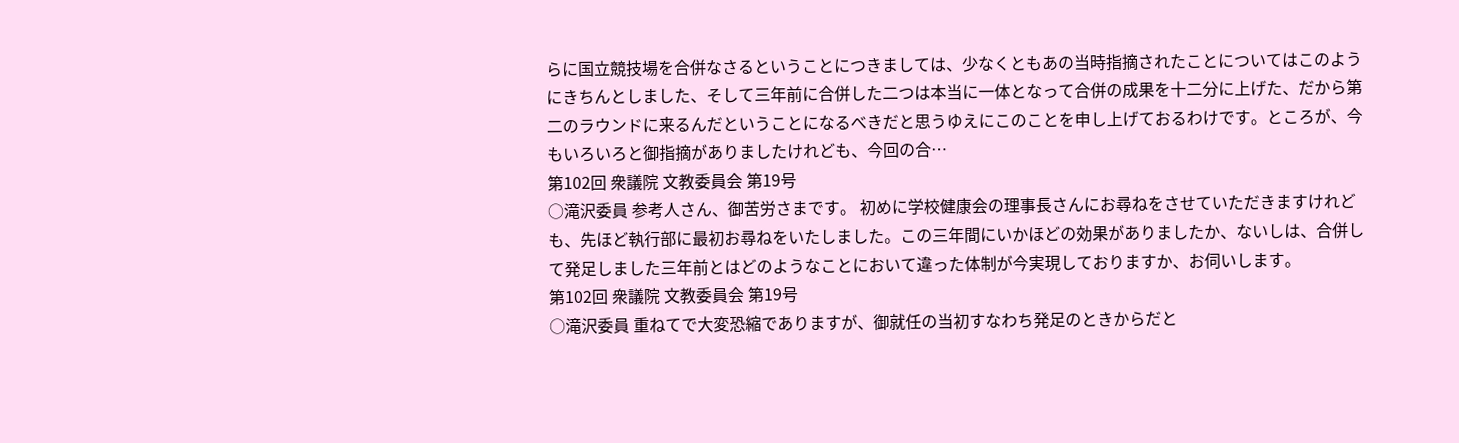らに国立競技場を合併なさるということにつきましては、少なくともあの当時指摘されたことについてはこのようにきちんとしました、そして三年前に合併した二つは本当に一体となって合併の成果を十二分に上げた、だから第二のラウンドに来るんだということになるべきだと思うゆえにこのことを申し上げておるわけです。ところが、今もいろいろと御指摘がありましたけれども、今回の合…
第102回 衆議院 文教委員会 第19号
○滝沢委員 参考人さん、御苦労さまです。 初めに学校健康会の理事長さんにお尋ねをさせていただきますけれども、先ほど執行部に最初お尋ねをいたしました。この三年間にいかほどの効果がありましたか、ないしは、合併して発足しました三年前とはどのようなことにおいて違った体制が今実現しておりますか、お伺いします。
第102回 衆議院 文教委員会 第19号
○滝沢委員 重ねてで大変恐縮でありますが、御就任の当初すなわち発足のときからだと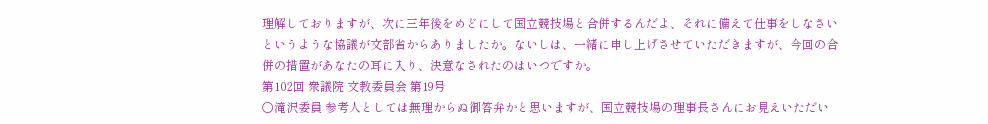理解しておりますが、次に三年後をめどにして国立競技場と合併するんだよ、それに備えて仕事をしなさいというような協議が文部省からありましたか。ないしは、一緒に申し上げさせていただきますが、今回の合併の措置があなたの耳に入り、決意なされたのはいつですか。
第102回 衆議院 文教委員会 第19号
○滝沢委員 参考人としては無理からぬ御答弁かと思いますが、国立競技場の理事長さんにお見えいただい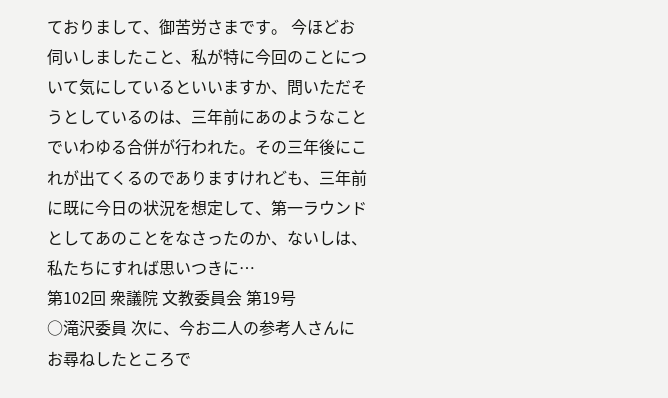ておりまして、御苦労さまです。 今ほどお伺いしましたこと、私が特に今回のことについて気にしているといいますか、問いただそうとしているのは、三年前にあのようなことでいわゆる合併が行われた。その三年後にこれが出てくるのでありますけれども、三年前に既に今日の状況を想定して、第一ラウンドとしてあのことをなさったのか、ないしは、私たちにすれば思いつきに…
第102回 衆議院 文教委員会 第19号
○滝沢委員 次に、今お二人の参考人さんにお尋ねしたところで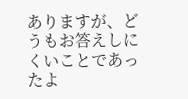ありますが、どうもお答えしにくいことであったよ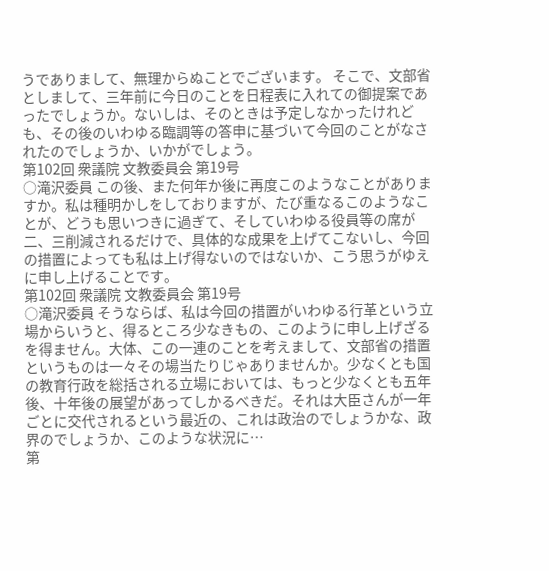うでありまして、無理からぬことでございます。 そこで、文部省としまして、三年前に今日のことを日程表に入れての御提案であったでしょうか。ないしは、そのときは予定しなかったけれども、その後のいわゆる臨調等の答申に基づいて今回のことがなされたのでしょうか、いかがでしょう。
第102回 衆議院 文教委員会 第19号
○滝沢委員 この後、また何年か後に再度このようなことがありますか。私は種明かしをしておりますが、たび重なるこのようなことが、どうも思いつきに過ぎて、そしていわゆる役員等の席が二、三削減されるだけで、具体的な成果を上げてこないし、今回の措置によっても私は上げ得ないのではないか、こう思うがゆえに申し上げることです。
第102回 衆議院 文教委員会 第19号
○滝沢委員 そうならば、私は今回の措置がいわゆる行革という立場からいうと、得るところ少なきもの、このように申し上げざるを得ません。大体、この一連のことを考えまして、文部省の措置というものは一々その場当たりじゃありませんか。少なくとも国の教育行政を総括される立場においては、もっと少なくとも五年後、十年後の展望があってしかるべきだ。それは大臣さんが一年ごとに交代されるという最近の、これは政治のでしょうかな、政界のでしょうか、このような状況に…
第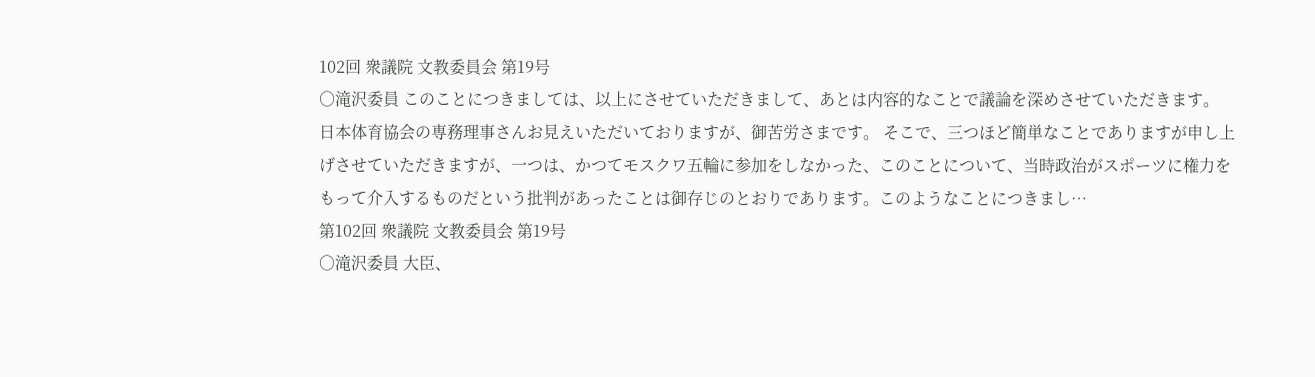102回 衆議院 文教委員会 第19号
○滝沢委員 このことにつきましては、以上にさせていただきまして、あとは内容的なことで議論を深めさせていただきます。 日本体育協会の専務理事さんお見えいただいておりますが、御苦労さまです。 そこで、三つほど簡単なことでありますが申し上げさせていただきますが、一つは、かつてモスクワ五輪に参加をしなかった、このことについて、当時政治がスポーツに権力をもって介入するものだという批判があったことは御存じのとおりであります。このようなことにつきまし…
第102回 衆議院 文教委員会 第19号
○滝沢委員 大臣、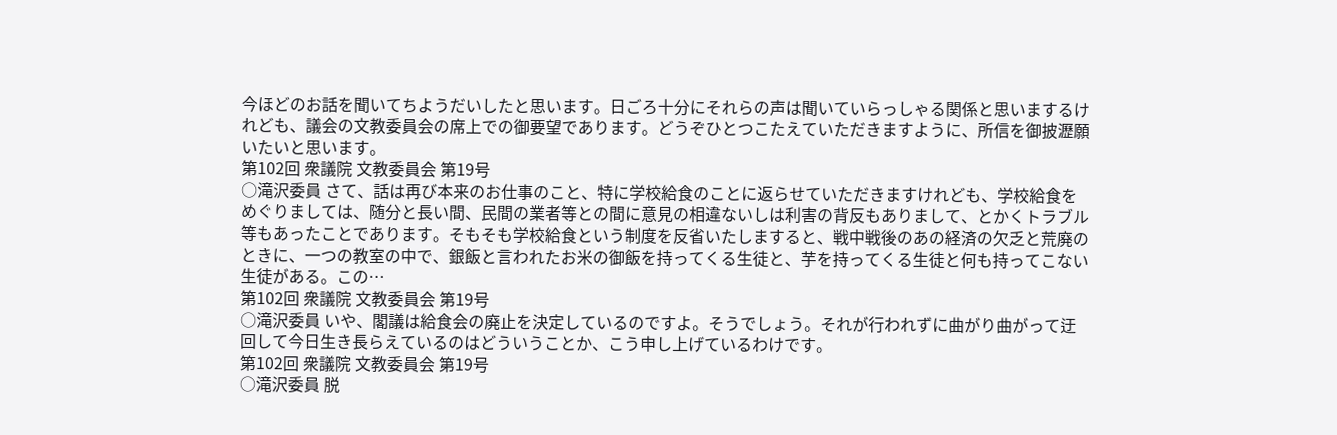今ほどのお話を聞いてちようだいしたと思います。日ごろ十分にそれらの声は聞いていらっしゃる関係と思いまするけれども、議会の文教委員会の席上での御要望であります。どうぞひとつこたえていただきますように、所信を御披瀝願いたいと思います。
第102回 衆議院 文教委員会 第19号
○滝沢委員 さて、話は再び本来のお仕事のこと、特に学校給食のことに返らせていただきますけれども、学校給食をめぐりましては、随分と長い間、民間の業者等との間に意見の相違ないしは利害の背反もありまして、とかくトラブル等もあったことであります。そもそも学校給食という制度を反省いたしますると、戦中戦後のあの経済の欠乏と荒廃のときに、一つの教室の中で、銀飯と言われたお米の御飯を持ってくる生徒と、芋を持ってくる生徒と何も持ってこない生徒がある。この…
第102回 衆議院 文教委員会 第19号
○滝沢委員 いや、閣議は給食会の廃止を決定しているのですよ。そうでしょう。それが行われずに曲がり曲がって迂回して今日生き長らえているのはどういうことか、こう申し上げているわけです。
第102回 衆議院 文教委員会 第19号
○滝沢委員 脱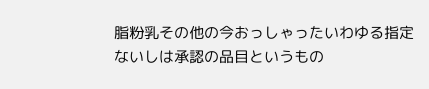脂粉乳その他の今おっしゃったいわゆる指定ないしは承認の品目というもの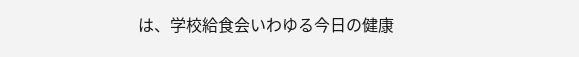は、学校給食会いわゆる今日の健康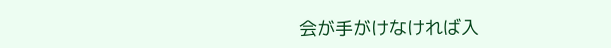会が手がけなければ入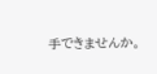手できませんか。